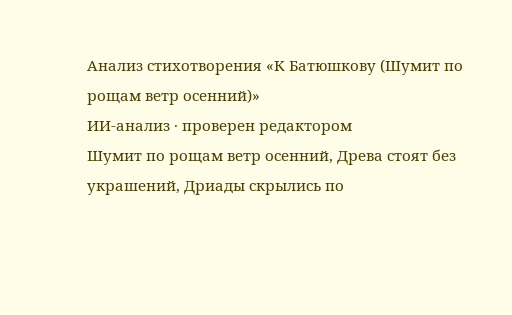Анализ стихотворения «К Батюшкову (Шумит по рощам ветр осенний)»
ИИ-анализ · проверен редактором
Шумит по рощам ветр осенний, Древа стоят без украшений, Дриады скрылись по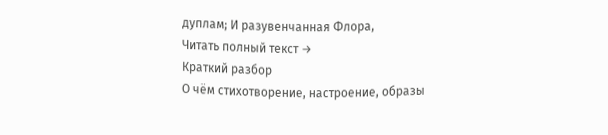дуплам; И разувенчанная Флора,
Читать полный текст →
Краткий разбор
О чём стихотворение, настроение, образы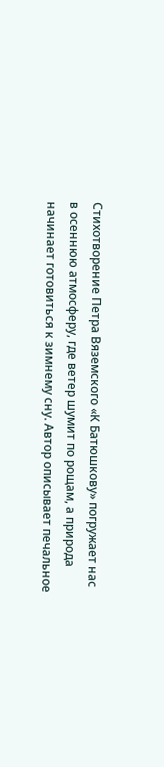Стихотворение Петра Вяземского «К Батюшкову» погружает нас в осеннюю атмосферу, где ветер шумит по рощам, а природа начинает готовиться к зимнему сну. Автор описывает печальное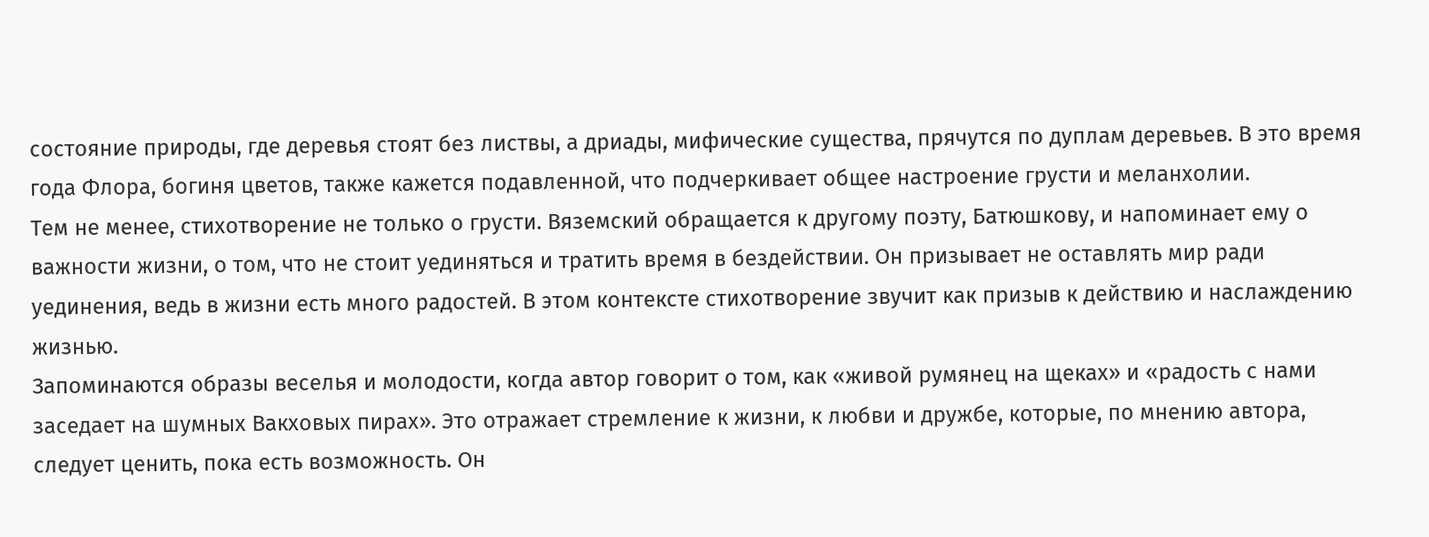состояние природы, где деревья стоят без листвы, а дриады, мифические существа, прячутся по дуплам деревьев. В это время года Флора, богиня цветов, также кажется подавленной, что подчеркивает общее настроение грусти и меланхолии.
Тем не менее, стихотворение не только о грусти. Вяземский обращается к другому поэту, Батюшкову, и напоминает ему о важности жизни, о том, что не стоит уединяться и тратить время в бездействии. Он призывает не оставлять мир ради уединения, ведь в жизни есть много радостей. В этом контексте стихотворение звучит как призыв к действию и наслаждению жизнью.
Запоминаются образы веселья и молодости, когда автор говорит о том, как «живой румянец на щеках» и «радость с нами заседает на шумных Вакховых пирах». Это отражает стремление к жизни, к любви и дружбе, которые, по мнению автора, следует ценить, пока есть возможность. Он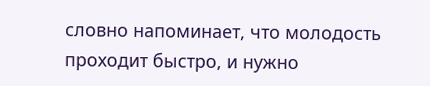словно напоминает, что молодость проходит быстро, и нужно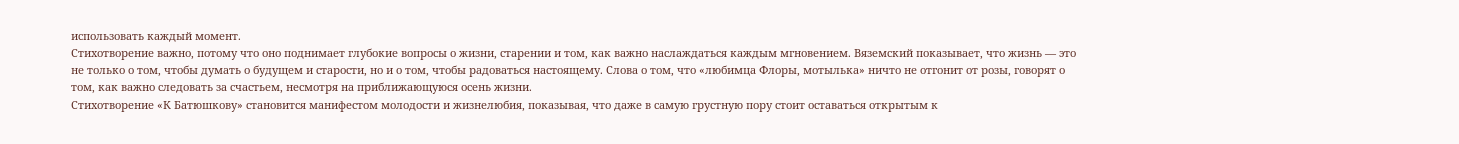использовать каждый момент.
Стихотворение важно, потому что оно поднимает глубокие вопросы о жизни, старении и том, как важно наслаждаться каждым мгновением. Вяземский показывает, что жизнь — это не только о том, чтобы думать о будущем и старости, но и о том, чтобы радоваться настоящему. Слова о том, что «любимца Флоры, мотылька» ничто не отгонит от розы, говорят о том, как важно следовать за счастьем, несмотря на приближающуюся осень жизни.
Стихотворение «К Батюшкову» становится манифестом молодости и жизнелюбия, показывая, что даже в самую грустную пору стоит оставаться открытым к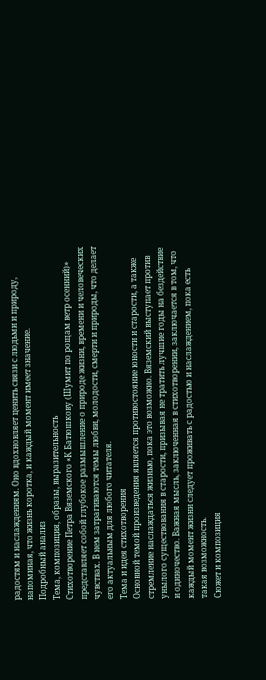радостям и наслаждениям. Оно вдохновляет ценить связи с людьми и природу, напоминая, что жизнь коротка, и каждый момент имеет значение.
Подробный анализ
Тема, композиция, образы, выразительность
Стихотворение Петра Вяземского «К Батюшкову (Шумит по рощам ветр осенний)» представляет собой глубокое размышление о природе жизни, времени и человеческих чувствах. В нем затрагиваются темы любви, молодости, смерти и природы, что делает его актуальным для любого читателя.
Тема и идея стихотворения
Основной темой произведения является противостояние юности и старости, а также стремление наслаждаться жизнью, пока это возможно. Вяземский выступает против унылого существования в старости, призывая не тратить лучшие годы на бездействие и одиночество. Важная мысль, заключенная в стихотворении, заключается в том, что каждый момент жизни следует проживать с радостью и наслаждением, пока есть такая возможность.
Сюжет и композиция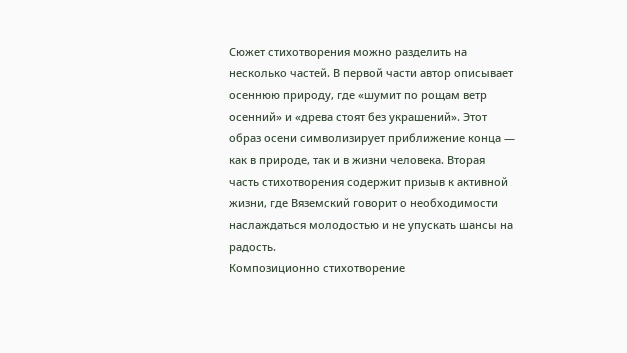Сюжет стихотворения можно разделить на несколько частей. В первой части автор описывает осеннюю природу, где «шумит по рощам ветр осенний» и «древа стоят без украшений». Этот образ осени символизирует приближение конца — как в природе, так и в жизни человека. Вторая часть стихотворения содержит призыв к активной жизни, где Вяземский говорит о необходимости наслаждаться молодостью и не упускать шансы на радость.
Композиционно стихотворение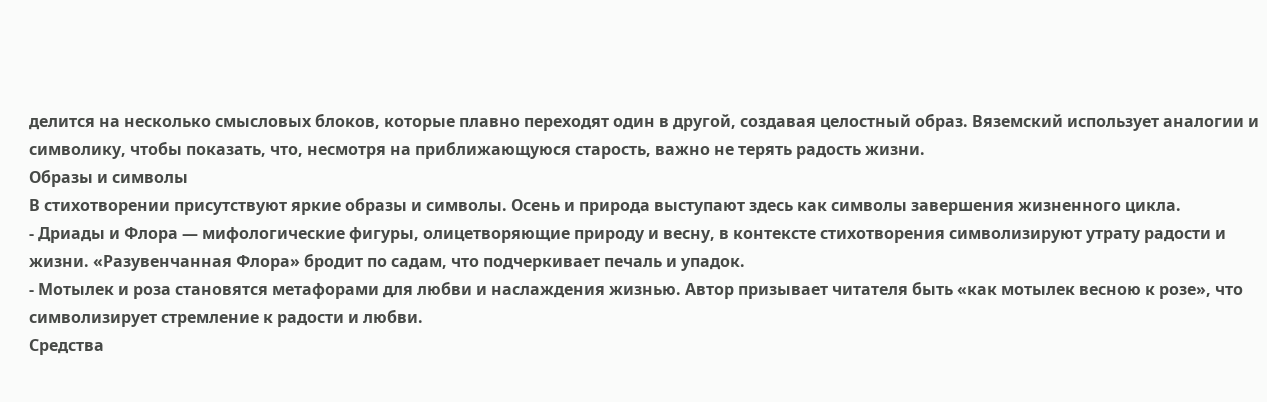делится на несколько смысловых блоков, которые плавно переходят один в другой, создавая целостный образ. Вяземский использует аналогии и символику, чтобы показать, что, несмотря на приближающуюся старость, важно не терять радость жизни.
Образы и символы
В стихотворении присутствуют яркие образы и символы. Осень и природа выступают здесь как символы завершения жизненного цикла.
- Дриады и Флора — мифологические фигуры, олицетворяющие природу и весну, в контексте стихотворения символизируют утрату радости и жизни. «Разувенчанная Флора» бродит по садам, что подчеркивает печаль и упадок.
- Мотылек и роза становятся метафорами для любви и наслаждения жизнью. Автор призывает читателя быть «как мотылек весною к розе», что символизирует стремление к радости и любви.
Средства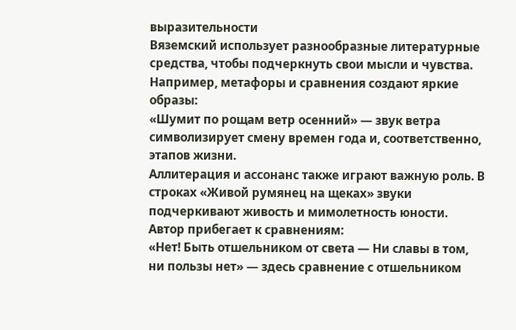выразительности
Вяземский использует разнообразные литературные средства, чтобы подчеркнуть свои мысли и чувства. Например, метафоры и сравнения создают яркие образы:
«Шумит по рощам ветр осенний» — звук ветра символизирует смену времен года и, соответственно, этапов жизни.
Аллитерация и ассонанс также играют важную роль. В строках «Живой румянец на щеках» звуки подчеркивают живость и мимолетность юности.
Автор прибегает к сравнениям:
«Нет! Быть отшельником от света — Ни славы в том, ни пользы нет» — здесь сравнение с отшельником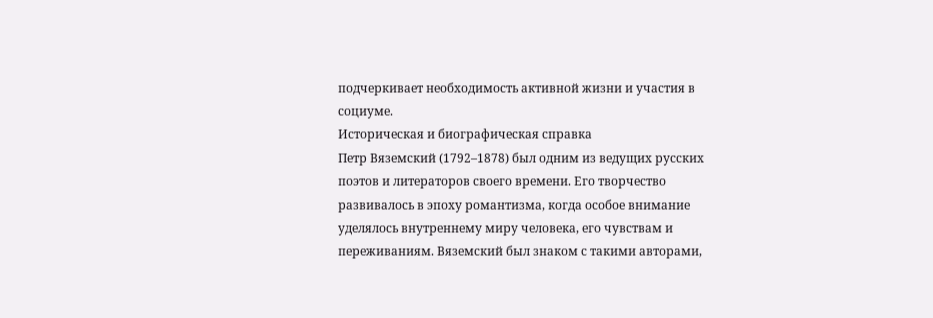подчеркивает необходимость активной жизни и участия в социуме.
Историческая и биографическая справка
Петр Вяземский (1792–1878) был одним из ведущих русских поэтов и литераторов своего времени. Его творчество развивалось в эпоху романтизма, когда особое внимание уделялось внутреннему миру человека, его чувствам и переживаниям. Вяземский был знаком с такими авторами,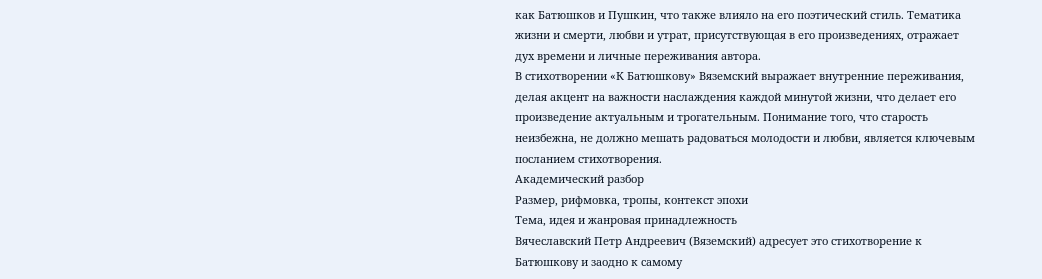как Батюшков и Пушкин, что также влияло на его поэтический стиль. Тематика жизни и смерти, любви и утрат, присутствующая в его произведениях, отражает дух времени и личные переживания автора.
В стихотворении «К Батюшкову» Вяземский выражает внутренние переживания, делая акцент на важности наслаждения каждой минутой жизни, что делает его произведение актуальным и трогательным. Понимание того, что старость неизбежна, не должно мешать радоваться молодости и любви, является ключевым посланием стихотворения.
Академический разбор
Размер, рифмовка, тропы, контекст эпохи
Тема, идея и жанровая принадлежность
Вячеславский Петр Андреевич (Вяземский) адресует это стихотворение к Батюшкову и заодно к самому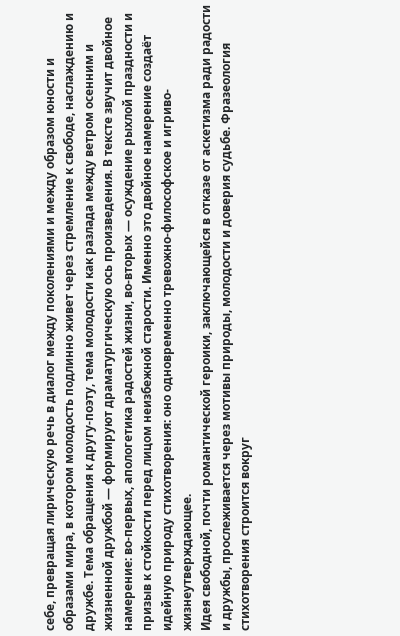себе, превращая лирическую речь в диалог между поколениями и между образом юности и образами мира, в котором молодость подлинно живет через стремление к свободе, наслаждению и дружбе. Тема обращения к другу-поэту, тема молодости как разлада между ветром осенним и жизненной дружбой — формируют драматургическую ось произведения. В тексте звучит двойное намерение: во-первых, апологетика радостей жизни, во-вторых — осуждение рыхлой праздности и призыв к стойкости перед лицом неизбежной старости. Именно это двойное намерение создаёт идейную природу стихотворения: оно одновременно тревожно-философское и игриво-жизнеутверждающее.
Идея свободной, почти романтической героики, заключающейся в отказе от аскетизма ради радости и дружбы, прослеживается через мотивы природы, молодости и доверия судьбе. Фразеология стихотворения строится вокруг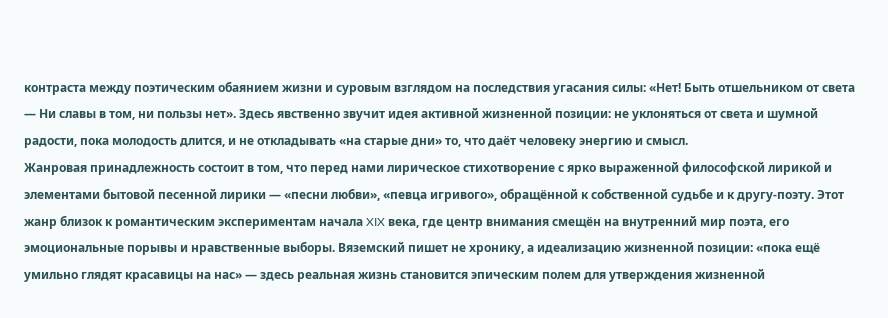контраста между поэтическим обаянием жизни и суровым взглядом на последствия угасания силы: «Нет! Быть отшельником от света — Ни славы в том, ни пользы нет». Здесь явственно звучит идея активной жизненной позиции: не уклоняться от света и шумной радости, пока молодость длится, и не откладывать «на старые дни» то, что даёт человеку энергию и смысл.
Жанровая принадлежность состоит в том, что перед нами лирическое стихотворение с ярко выраженной философской лирикой и элементами бытовой песенной лирики — «песни любви», «певца игривого», обращённой к собственной судьбе и к другу-поэту. Этот жанр близок к романтическим экспериментам начала XIX века, где центр внимания смещён на внутренний мир поэта, его эмоциональные порывы и нравственные выборы. Вяземский пишет не хронику, а идеализацию жизненной позиции: «пока ещё умильно глядят красавицы на нас» — здесь реальная жизнь становится эпическим полем для утверждения жизненной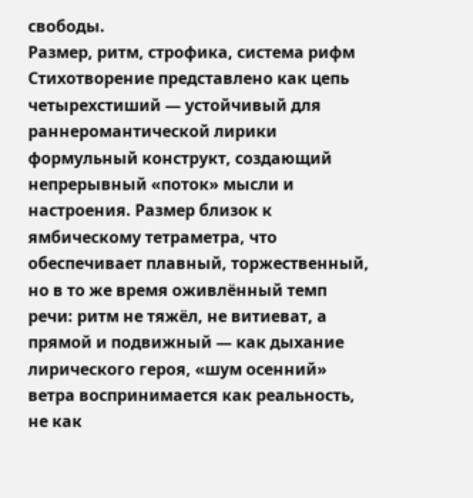свободы.
Размер, ритм, строфика, система рифм
Стихотворение представлено как цепь четырехстиший — устойчивый для раннеромантической лирики формульный конструкт, создающий непрерывный «поток» мысли и настроения. Размер близок к ямбическому тетраметра, что обеспечивает плавный, торжественный, но в то же время оживлённый темп речи: ритм не тяжёл, не витиеват, а прямой и подвижный — как дыхание лирического героя, «шум осенний» ветра воспринимается как реальность, не как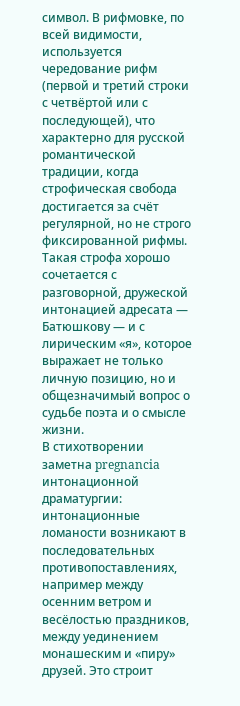символ. В рифмовке, по всей видимости, используется чередование рифм (первой и третий строки с четвёртой или с последующей), что характерно для русской романтической традиции, когда строфическая свобода достигается за счёт регулярной, но не строго фиксированной рифмы. Такая строфа хорошо сочетается с разговорной, дружеской интонацией адресата — Батюшкову — и с лирическим «я», которое выражает не только личную позицию, но и общезначимый вопрос о судьбе поэта и о смысле жизни.
В стихотворении заметна pregnancia интонационной драматургии: интонационные ломаности возникают в последовательных противопоставлениях, например между осенним ветром и весёлостью праздников, между уединением монашеским и «пиру» друзей. Это строит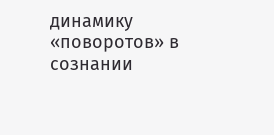динамику «поворотов» в сознании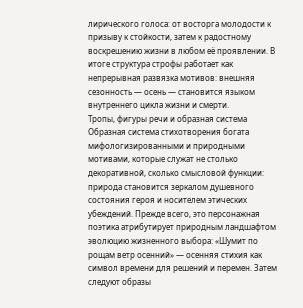лирического голоса: от восторга молодости к призыву к стойкости, затем к радостному воскрешению жизни в любом её проявлении. В итоге структура строфы работает как непрерывная развязка мотивов: внешняя сезонность — осень — становится языком внутреннего цикла жизни и смерти.
Тропы, фигуры речи и образная система
Образная система стихотворения богата мифологизированными и природными мотивами, которые служат не столько декоративной, сколько смысловой функции: природа становится зеркалом душевного состояния героя и носителем этических убеждений. Прежде всего, это персонажная поэтика атрибутирует природным ландшафтом эволюцию жизненного выбора: «Шумит по рощам ветр осенний» — осенняя стихия как символ времени для решений и перемен. Затем следуют образы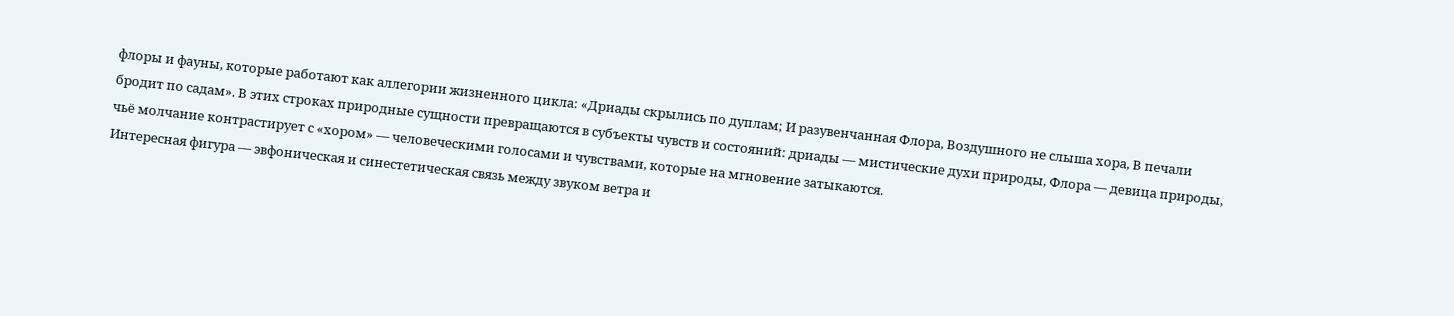флоры и фауны, которые работают как аллегории жизненного цикла: «Дриады скрылись по дуплам; И разувенчанная Флора, Воздушного не слыша хора, В печали бродит по садам». В этих строках природные сущности превращаются в субъекты чувств и состояний: дриады — мистические духи природы, Флора — девица природы, чьё молчание контрастирует с «хором» — человеческими голосами и чувствами, которые на мгновение затыкаются.
Интересная фигура — эвфоническая и синестетическая связь между звуком ветра и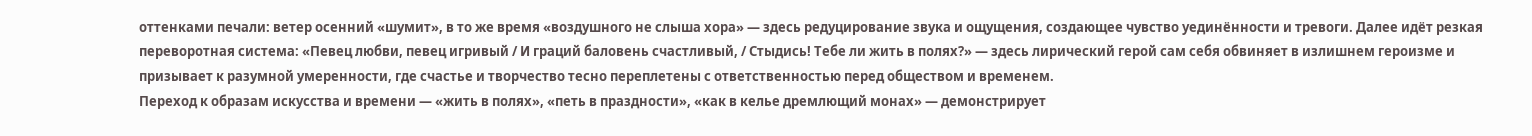оттенками печали: ветер осенний «шумит», в то же время «воздушного не слыша хора» — здесь редуцирование звука и ощущения, создающее чувство уединённости и тревоги. Далее идёт резкая переворотная система: «Певец любви, певец игривый / И граций баловень счастливый, / Стыдись! Тебе ли жить в полях?» — здесь лирический герой сам себя обвиняет в излишнем героизме и призывает к разумной умеренности, где счастье и творчество тесно переплетены с ответственностью перед обществом и временем.
Переход к образам искусства и времени — «жить в полях», «петь в праздности», «как в келье дремлющий монах» — демонстрирует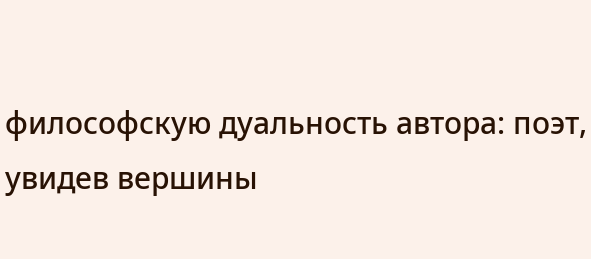философскую дуальность автора: поэт, увидев вершины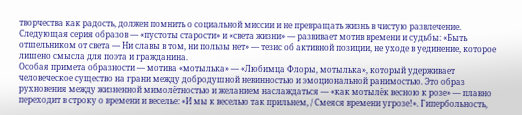творчества как радость, должен помнить о социальной миссии и не превращать жизнь в чистую развлечение. Следующая серия образов — «пустоты старости» и «света жизни» — развивает мотив времени и судьбы: «Быть отшельником от света — Ни славы в том, ни пользы нет» — тезис об активной позиции, не уходе в уединение, которое лишено смысла для поэта и гражданина.
Особая примета образности — мотива «мотылька» — «Любимца Флоры, мотылька», который удерживает человеческое существо на грани между добродушной невинностью и эмоциональной ранимостью. Это образ рухновения между жизненной мимолётностью и желанием наслаждаться — «как мотылёк весною к розе» — плавно переходит в строку о времени и веселье: «И мы к веселью так прильнем, / Смеяся времени угрозе!». Гипербольность,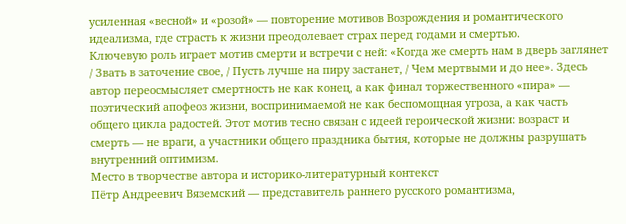усиленная «весной» и «розой» — повторение мотивов Возрождения и романтического идеализма, где страсть к жизни преодолевает страх перед годами и смертью.
Ключевую роль играет мотив смерти и встречи с ней: «Когда же смерть нам в дверь заглянет / Звать в заточение свое, / Пусть лучше на пиру застанет, / Чем мертвыми и до нее». Здесь автор переосмысляет смертность не как конец, а как финал торжественного «пира» — поэтический апофеоз жизни, воспринимаемой не как беспомощная угроза, а как часть общего цикла радостей. Этот мотив тесно связан с идеей героической жизни: возраст и смерть — не враги, а участники общего праздника бытия, которые не должны разрушать внутренний оптимизм.
Место в творчестве автора и историко-литературный контекст
Пётр Андреевич Вяземский — представитель раннего русского романтизма,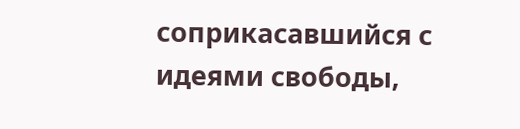соприкасавшийся с идеями свободы,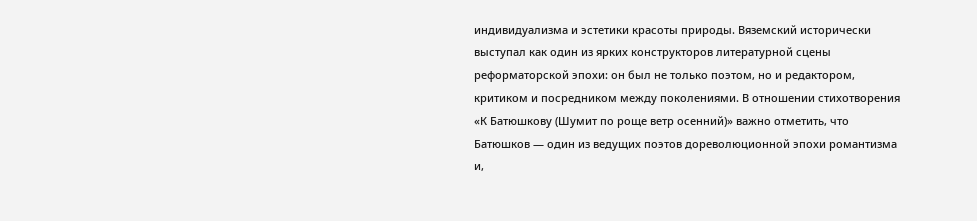индивидуализма и эстетики красоты природы. Вяземский исторически выступал как один из ярких конструкторов литературной сцены реформаторской эпохи: он был не только поэтом, но и редактором, критиком и посредником между поколениями. В отношении стихотворения «К Батюшкову (Шумит по роще ветр осенний)» важно отметить, что Батюшков — один из ведущих поэтов дореволюционной эпохи романтизма и,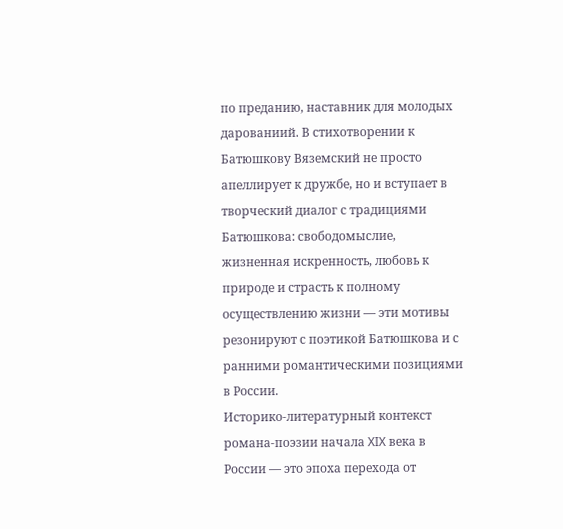по преданию, наставник для молодых дарованиий. В стихотворении к Батюшкову Вяземский не просто апеллирует к дружбе, но и вступает в творческий диалог с традициями Батюшкова: свободомыслие, жизненная искренность, любовь к природе и страсть к полному осуществлению жизни — эти мотивы резонируют с поэтикой Батюшкова и с ранними романтическими позициями в России.
Историко-литературный контекст романа-поэзии начала XIX века в России — это эпоха перехода от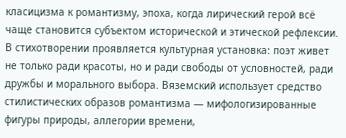класицизма к романтизму, эпоха, когда лирический герой всё чаще становится субъектом исторической и этической рефлексии. В стихотворении проявляется культурная установка: поэт живет не только ради красоты, но и ради свободы от условностей, ради дружбы и морального выбора. Вяземский использует средство стилистических образов романтизма — мифологизированные фигуры природы, аллегории времени,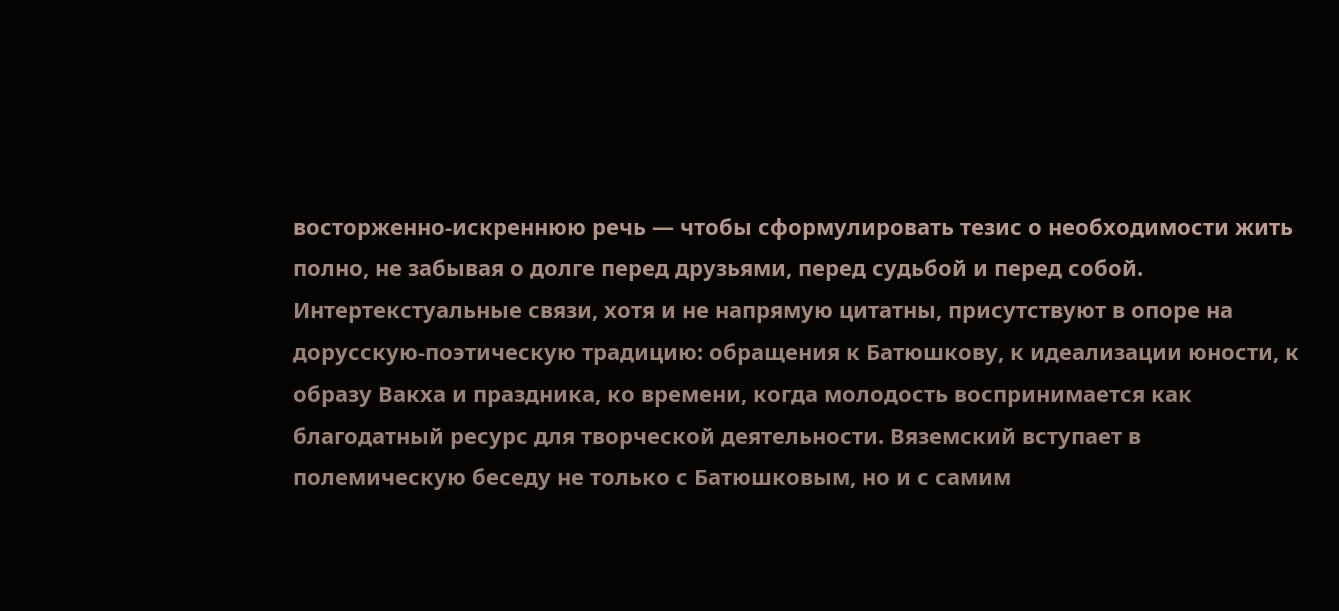восторженно-искреннюю речь — чтобы сформулировать тезис о необходимости жить полно, не забывая о долге перед друзьями, перед судьбой и перед собой.
Интертекстуальные связи, хотя и не напрямую цитатны, присутствуют в опоре на дорусскую-поэтическую традицию: обращения к Батюшкову, к идеализации юности, к образу Вакха и праздника, ко времени, когда молодость воспринимается как благодатный ресурс для творческой деятельности. Вяземский вступает в полемическую беседу не только с Батюшковым, но и с самим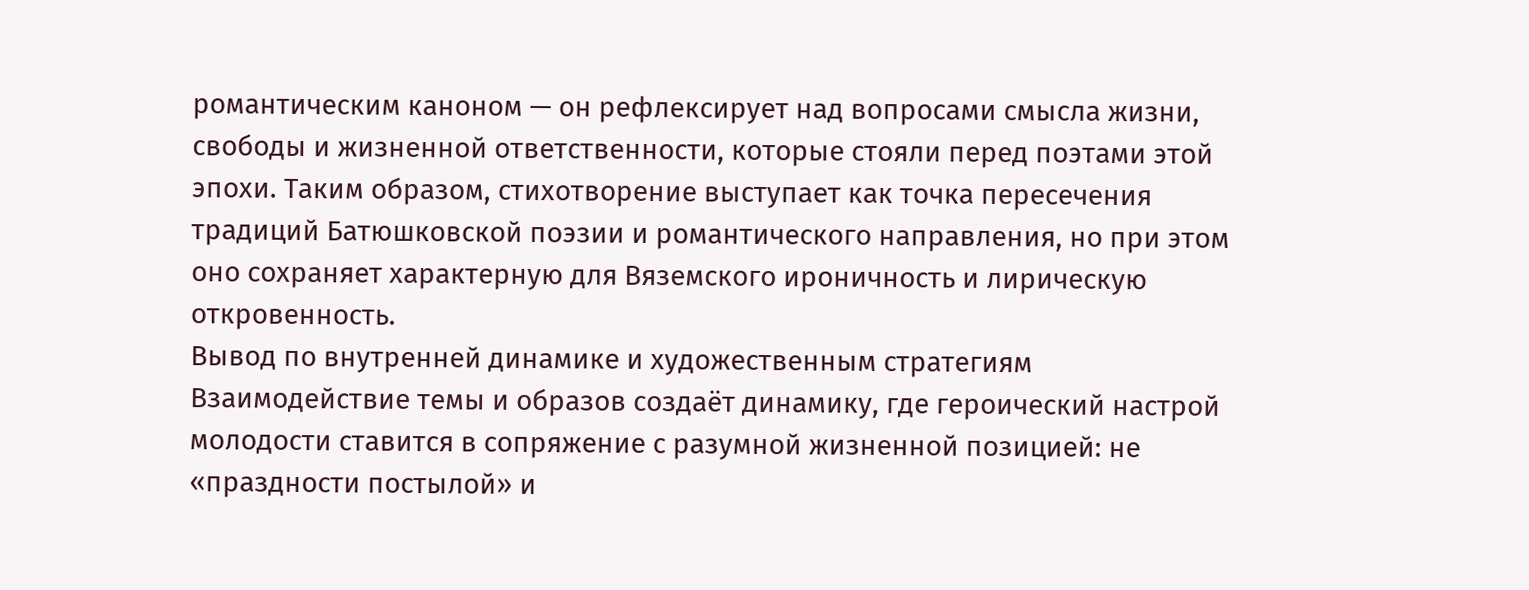романтическим каноном — он рефлексирует над вопросами смысла жизни, свободы и жизненной ответственности, которые стояли перед поэтами этой эпохи. Таким образом, стихотворение выступает как точка пересечения традиций Батюшковской поэзии и романтического направления, но при этом оно сохраняет характерную для Вяземского ироничность и лирическую откровенность.
Вывод по внутренней динамике и художественным стратегиям
Взаимодействие темы и образов создаёт динамику, где героический настрой молодости ставится в сопряжение с разумной жизненной позицией: не «праздности постылой» и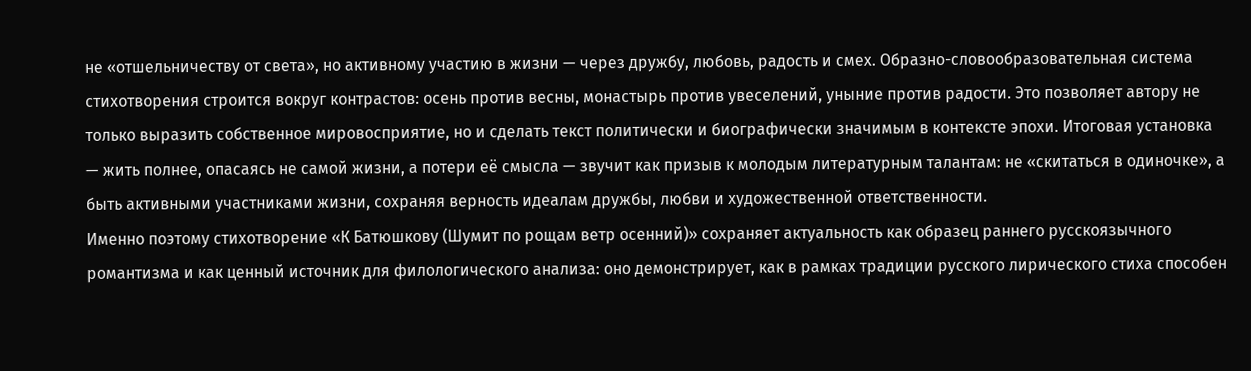не «отшельничеству от света», но активному участию в жизни — через дружбу, любовь, радость и смех. Образно-словообразовательная система стихотворения строится вокруг контрастов: осень против весны, монастырь против увеселений, уныние против радости. Это позволяет автору не только выразить собственное мировосприятие, но и сделать текст политически и биографически значимым в контексте эпохи. Итоговая установка — жить полнее, опасаясь не самой жизни, а потери её смысла — звучит как призыв к молодым литературным талантам: не «скитаться в одиночке», а быть активными участниками жизни, сохраняя верность идеалам дружбы, любви и художественной ответственности.
Именно поэтому стихотворение «К Батюшкову (Шумит по рощам ветр осенний)» сохраняет актуальность как образец раннего русскоязычного романтизма и как ценный источник для филологического анализа: оно демонстрирует, как в рамках традиции русского лирического стиха способен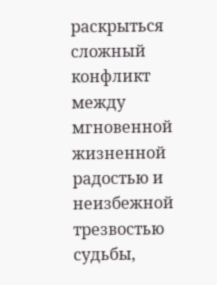раскрыться сложный конфликт между мгновенной жизненной радостью и неизбежной трезвостью судьбы,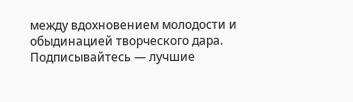между вдохновением молодости и обыдинацией творческого дара.
Подписывайтесь — лучшие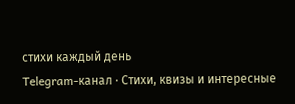стихи каждый день
Telegram-канал · Стихи, квизы и интересные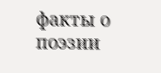факты о поэзии